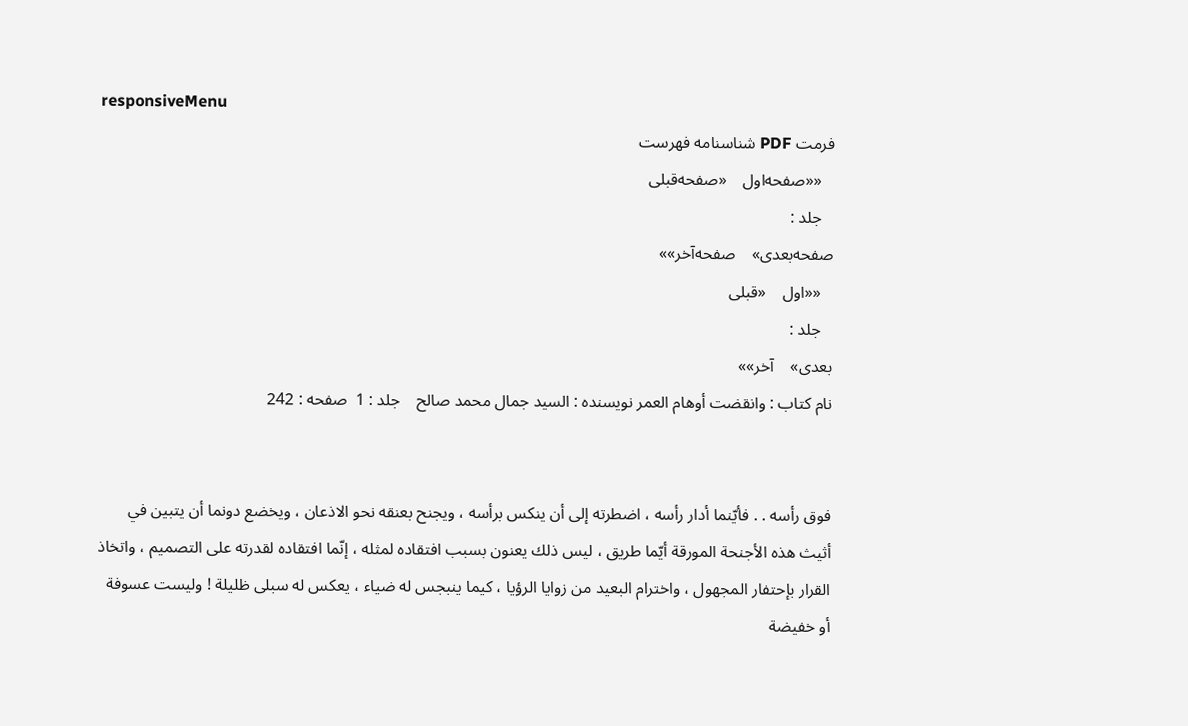responsiveMenu
فرمت PDF شناسنامه فهرست
   ««صفحه‌اول    «صفحه‌قبلی
   جلد :
صفحه‌بعدی»    صفحه‌آخر»»
   ««اول    «قبلی
   جلد :
بعدی»    آخر»»
نام کتاب : وانقضت أوهام العمر نویسنده : السيد جمال محمد صالح    جلد : 1  صفحه : 242


فوق رأسه . . فأيّنما أدار رأسه ، اضطرته إلى أن ينكس برأسه ، ويجنح بعنقه نحو الاذعان ، ويخضع دونما أن يتبين في أثيث هذه الأجنحة المورقة أيّما طريق ، ليس ذلك يعنون بسبب افتقاده لمثله ، إنّما افتقاده لقدرته على التصميم ، واتخاذ القرار بإحتفار المجهول ، واخترام البعيد من زوايا الرؤيا ، كيما ينبجس له ضياء ، يعكس له سبلى ظليلة ! وليست عسوفة أو خفيضة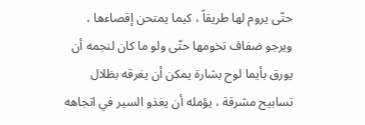حتّى يروم لها طريقاً ، كيما يمتحن إقصاءها ، ويرجو ضفاف تخومها حتّى ولو ما كان لنجمه أن يورق بأيما لوح بشارة يمكن أن يغرقه بظلال تسابيح مشرقة ، يؤمله أن يغذو السير في اتجاهه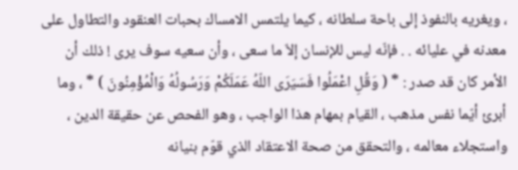، ويغريه بالنفوذ إلى باحة سلطانه ، كيما يلتمس الامساك بحبات العنقود والتطاول على معدنه في عليائه . . فإنّه ليس للإنسان إلاّ ما سعى ، وأن سعيه سوف يرى ! ذلك أن الأمر كان قد صدر : * ( وَقُلِ اعْمَلُوا فَسَيَرَى اللّهُ عَمَلَكُمْ وَرَسُولُهُ وَالْمُؤْمِنُونَ ) * ، وما أبرئ أيّما نفس مذهب ، القيام بمهام هذا الواجب ، وهو الفحص عن حقيقة الدين ، واستجلاء معالمه ، والتحقق من صحة الاعتقاد الذي قوّم بنيانه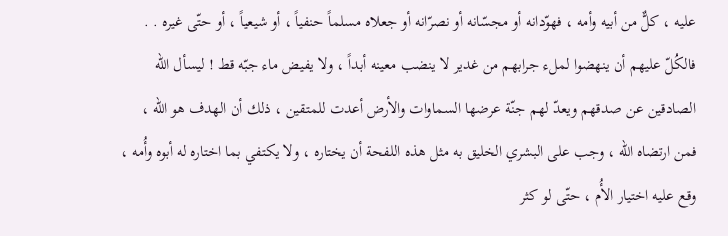عليه ، كلٌّ من أبيه وأمه ، فهوّدانه أو مجسّانه أو نصرّانه أو جعلاه مسلماً حنفياً ، أو شيعياً ، أو حتّى غيره . . فالكُلّ عليهم أن ينهضوا لملء جرابهم من غدير لا ينضب معينه أبداً ، ولا يفيض ماء جبّه قط ! ليسأل اللّه الصادقين عن صدقهم ويعدّ لهم جنّة عرضها السماوات والأرض أعدت للمتقين ، ذلك أن الهدف هو اللّه ، فمن ارتضاه اللّه ، وجب على البشري الخليق به مثل هذه اللفحة أن يختاره ، ولا يكتفي بما اختاره له أبوه وأُمه ، وقع عليه اختيار الأُم ، حتّى لو كثر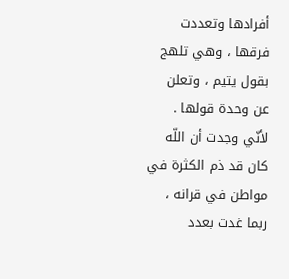أفرادها وتعددت فرقها ، وهي تلهج بقول يتيم ، وتعلن عن وحدة قولها . لأنّي وجدت أن اللّه كان قد ذم الكثرة في مواطن في قرانه ، ربما غدت بعدد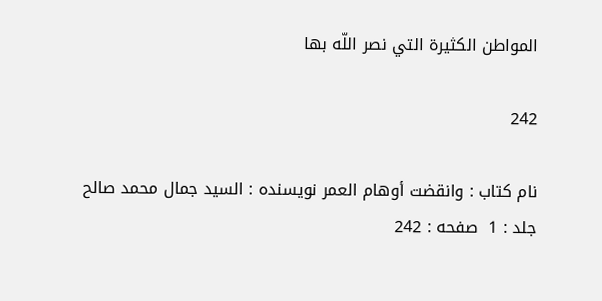المواطن الكثيرة التي نصر اللّه بها

242

نام کتاب : وانقضت أوهام العمر نویسنده : السيد جمال محمد صالح    جلد : 1  صفحه : 242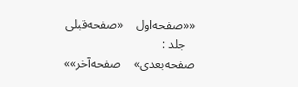««صفحه‌اول    «صفحه‌قبلی
   جلد :
صفحه‌بعدی»    صفحه‌آخر»»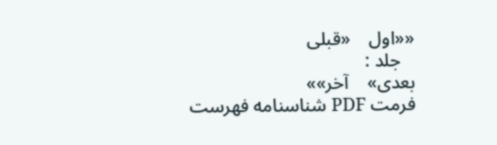««اول    «قبلی
   جلد :
بعدی»    آخر»»
فرمت PDF شناسنامه فهرست